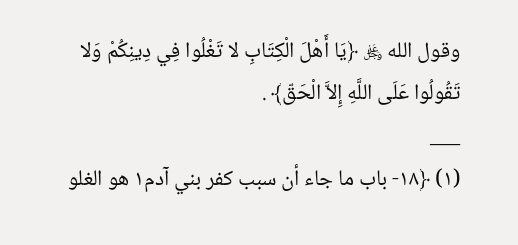وقول الله ﷿ ﴿يَا أَهْلَ الْكِتَابِ لا تَغْلُوا فِي دِينِكُمْ وَلا تَقُولُوا عَلَى اللَّهِ إِلاَّ الْحَقّ﴾ .
___
(١) ﴿١٨- باب ما جاء أن سبب كفر بني آدم١ هو الغلو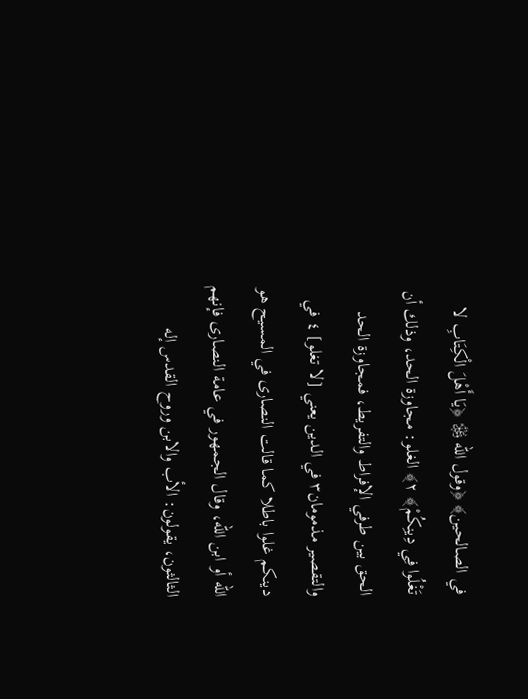في الصالحين﴾ ﴿وقول الله ﷿ ﴿يَا أَهْلَ الْكِتَابِ لا تَغْلُوا فِي دِينِكُمْ﴾ ٢﴾ الغلو: مجاوزة الحد، وذلك أن الحق بين طرفي الإفراط والتفريط، فمجاوزة الحد والتقصير مذمومان٣ في الدين يعني [لا تغلو] ٤ في دينكم غلوا باطلا كما قالت النصارى في المسيح هو الله أو ابن الله، وقال الجمهور في عامة النصارى فإنهم الثالثون، يقولون: الأب والابن وروح القدس إله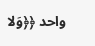واحد ﴿﴿وَلا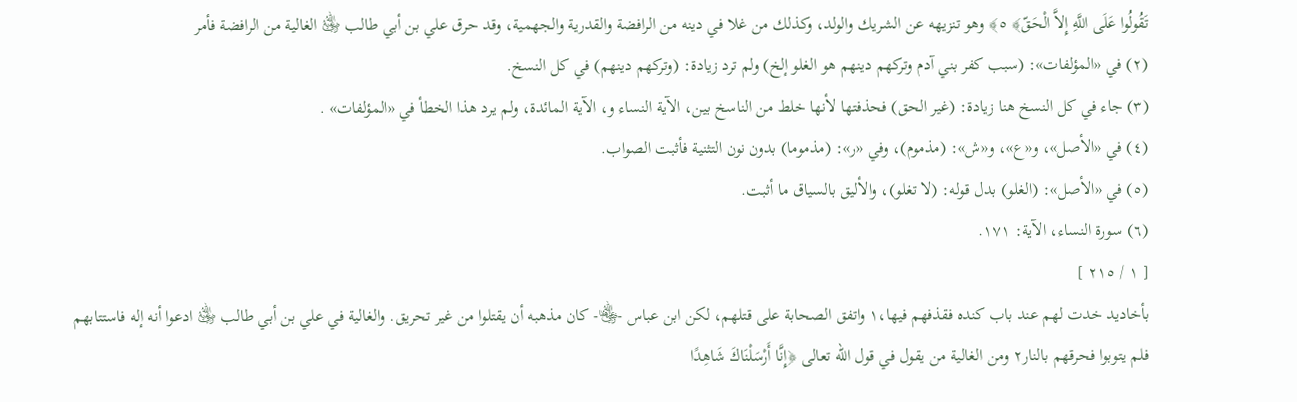تَقُولُوا عَلَى اللَّهِ إِلاَّ الْحَقّ﴾ ٥﴾ وهو تنزيهه عن الشريك والولد، وكذلك من غلا في دينه من الرافضة والقدرية والجهمية، وقد حرق علي بن أبي طالب ﵁ الغالية من الرافضة فأمر
(٢) في «المؤلفات»: (سبب كفر بني آدم وتركهم دينهم هو الغلو إلخ) ولم ترد زيادة: (وتركهم دينهم) في كل النسخ.
(٣) جاء في كل النسخ هنا زيادة: (غير الحق) فحذفتها لأنها خلط من الناسخ بين، الآية النساء و، الآية المائدة، ولم يرد هذا الخطأ في «المؤلفات» .
(٤) في «الأصل»، و«ع»، و«ش»: (مذموم)، وفي «ر»: (مذموما) بدون نون التثنية فأثبت الصواب.
(٥) في «الأصل»: (الغلو) بدل قوله: (لا تغلو)، والأليق بالسياق ما أثبت.
(٦) سورة النساء، الآية: ١٧١.
[ ١ / ٢١٥ ]
بأخاديد خدت لهم عند باب كنده فقذفهم فيها،١ واتفق الصحابة على قتلهم، لكن ابن عباس -﵄- كان مذهبه أن يقتلوا من غير تحريق. والغالية في علي بن أبي طالب ﵁ ادعوا أنه إله فاستتابهم فلم يتوبوا فحرقهم بالنار٢ ومن الغالية من يقول في قول الله تعالى ﴿إِنَّا أَرْسَلْنَاكَ شَاهِدًا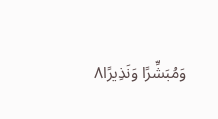وَمُبَشِّرًا وَنَذِيرًا٨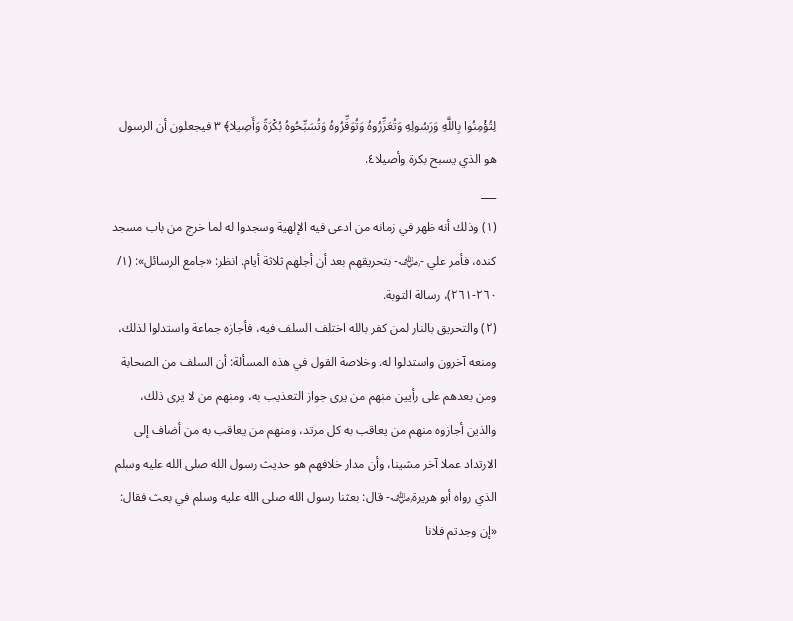لِتُؤْمِنُوا بِاللَّهِ وَرَسُولِهِ وَتُعَزِّرُوهُ وَتُوَقِّرُوهُ وَتُسَبِّحُوهُ بُكْرَةً وَأَصِيلا﴾ ٣ فيجعلون أن الرسول هو الذي يسبح بكرة وأصيلا٤.
___
(١) وذلك أنه ظهر في زمانه من ادعى فيه الإلهية وسجدوا له لما خرج من باب مسجد كنده، فأمر علي -﵁- بتحريقهم بعد أن أجلهم ثلاثة أيام. انظر: «جامع الرسائل»: (١/ ٢٦٠-٢٦١)، رسالة التوبة.
(٢) والتحريق بالنار لمن كفر بالله اختلف السلف فيه، فأجازه جماعة واستدلوا لذلك، ومنعه آخرون واستدلوا له. وخلاصة القول في هذه المسألة: أن السلف من الصحابة ومن بعدهم على رأيين منهم من يرى جواز التعذيب به، ومنهم من لا يرى ذلك، والذين أجازوه منهم من يعاقب به كل مرتد، ومنهم من يعاقب به من أضاف إلى الارتداد عملا آخر مشينا، وأن مدار خلافهم هو حديث رسول الله صلى الله عليه وسلم الذي رواه أبو هريرة﵁- قال: بعثنا رسول الله صلى الله عليه وسلم في بعث فقال: «إن وجدتم فلانا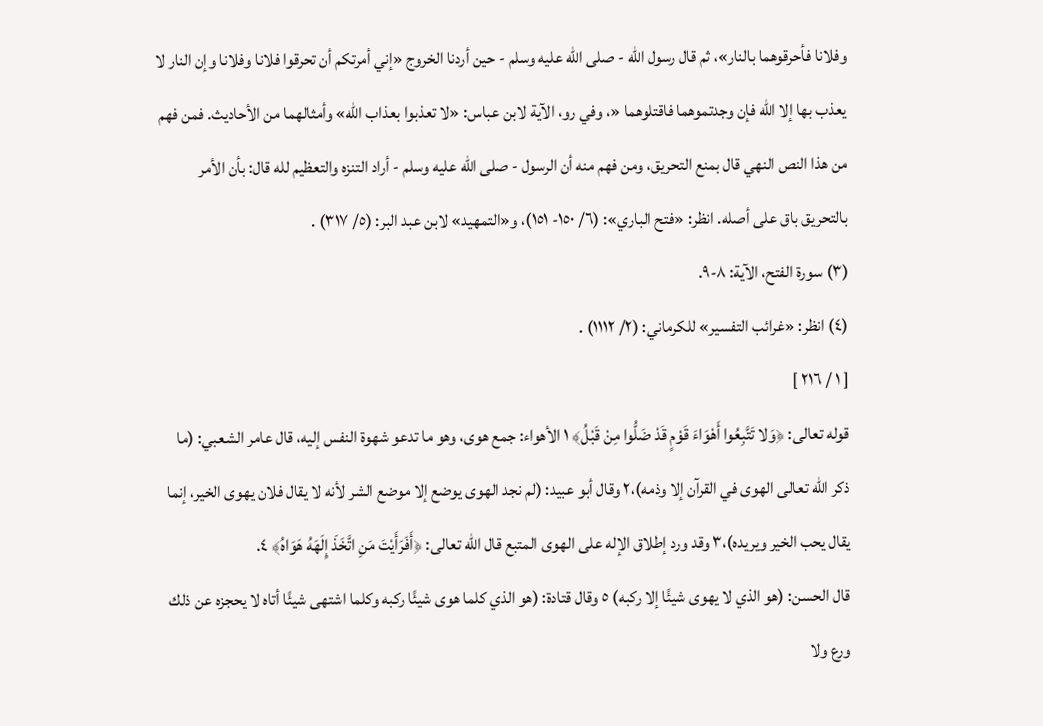وفلانا فأحرقوهما بالنار»، ثم قال رسول الله - صلى الله عليه وسلم - حين أردنا الخروج «إني أمرتكم أن تحرقوا فلانا وفلانا وإن النار لا يعذب بها إلا الله فإن وجدتموهما فاقتلوهما «، وفي رو، الآية لابن عباس: «لا تعذبوا بعذاب الله» وأمثالهما من الأحاديث. فمن فهم من هذا النص النهي قال بمنع التحريق، ومن فهم منه أن الرسول - صلى الله عليه وسلم - أراد التنزه والتعظيم لله قال: بأن الأمر بالتحريق باق على أصله. انظر: «فتح الباري»: (٦/ ١٥٠- ١٥١)، و«التمهيد» لابن عبد البر: (٥/ ٣١٧) .
(٣) سورة الفتح، الآية: ٨-٩.
(٤) انظر: «غرائب التفسير» للكرماني: (٢/ ١١١٢) .
[ ١ / ٢١٦ ]
قوله تعالى: ﴿وَلا تَتَّبِعُوا أَهْوَاءَ قَوْمٍ قَدْ ضَلُّوا مِنْ قَبْلُ﴾ ١ الأهواء: جمع هوى، وهو ما تدعو شهوة النفس إليه، قال عامر الشعبي: (ما ذكر الله تعالى الهوى في القرآن إلا وذمه)،٢ وقال أبو عبيد: (لم نجد الهوى يوضع إلا موضع الشر لأنه لا يقال فلان يهوى الخير، إنما يقال يحب الخير ويريده)،٣ وقد ورد إطلاق الإله على الهوى المتبع قال الله تعالى: ﴿أَفَرَأَيْتَ مَنِ اتَّخَذَ إِلَهَهُ هَوَاهُ﴾ ٤.
قال الحسن: (هو الذي لا يهوى شيئًا إلا ركبه) ٥ وقال قتادة: (هو الذي كلما هوى شيئًا ركبه وكلما اشتهى شيئًا أتاه لا يحجزه عن ذلك ورع ولا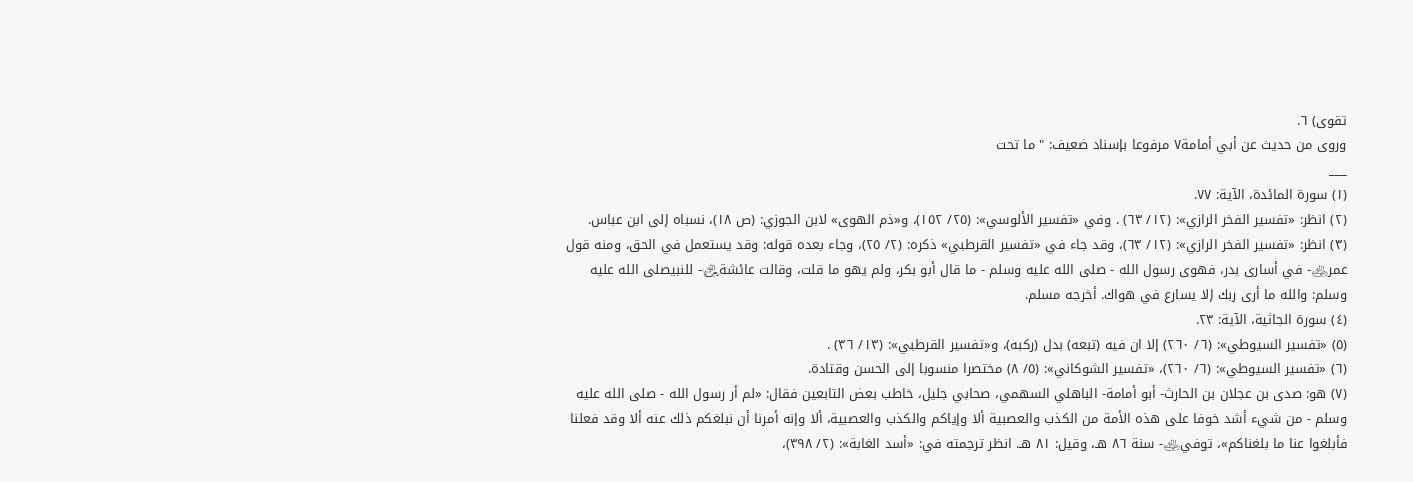تقوى) ٦.
وروى من حديث عن أبي أمامة٧ مرفوعا بإسناد ضعيف: " ما تحت
___
(١) سورة المائدة، الآية: ٧٧.
(٢) انظر: «تفسير الفخر الرازي»: (١٢/ ٦٣) . وفي «تفسير الألوسي»: (٢٥/ ١٥٢)، و«ذم الهوى» لابن الجوزي: (ص ١٨)، نسباه إلى ابن عباس.
(٣) انظر: «تفسير الفخر الرازي»: (١٢/ ٦٣)، وقد جاء في «تفسير القرطبي» ذكره: (٢/ ٢٥)، وجاء بعده قوله: وقد يستعمل في الحق، ومنه قول عمر﵁- في أسارى بدر، فهوى رسول الله - صلى الله عليه وسلم - ما قال أبو بكر، ولم يهو ما قلت، وقالت عائشة﵂- للنبيصلى الله عليه وسلم: والله ما أرى ربك إلا يسارع في هواك. أخرجه مسلم.
(٤) سورة الجاثية، الآية: ٢٣.
(٥) «تفسير السيوطي»: (٦/ ٢٦٠) إلا ان فيه (تبعه) بدل (ركبه)، و«تفسير القرطبي»: (١٣/ ٣٦) .
(٦) «تفسير السيوطي»: (٦/ ٢٦٠)، «تفسير الشوكاني»: (٥/ ٨) مختصرا منسوبا إلى الحسن وقتادة.
(٧) هو: صدى بن عجلان بن الحارث- أبو أمامة- الباهلي السهمي، صحابي جليل، خاطب بعض التابعين فقال: «لم أر رسول الله - صلى الله عليه وسلم - من شيء أشد خوفا على هذه الأمة من الكذب والعصبية ألا وإياكم والكذب والعصبية، ألا وإنه أمرنا أن نبلغكم ذلك عنه ألا وقد فعلنا فأبلغوا عنا ما بلغناكم»، توفي﵁- سنة ٨٦ هـ، وقيل: ٨١ هـ. انظر ترجمته في: «أسد الغابة»: (٢/ ٣٩٨)،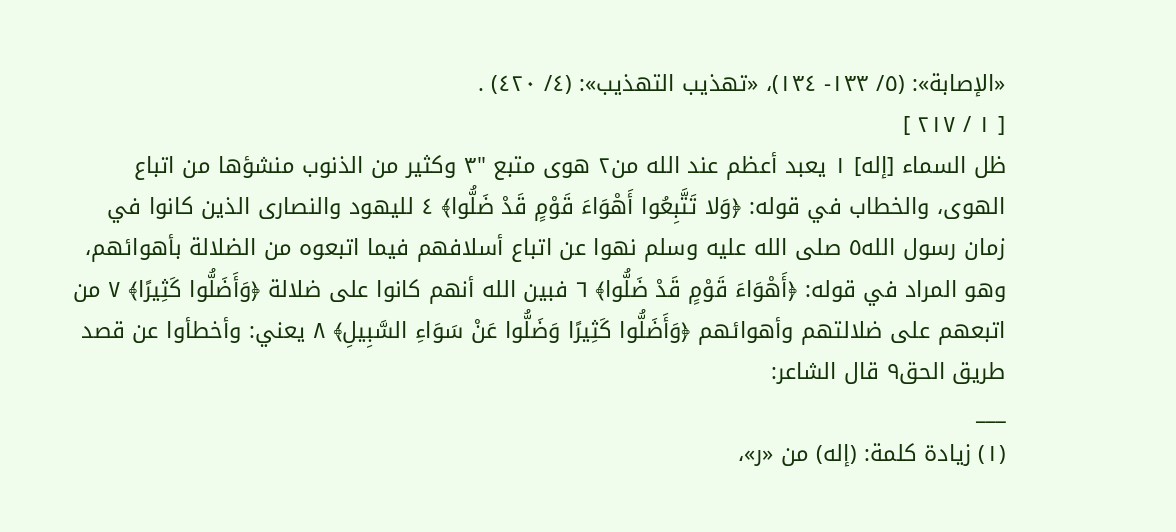«الإصابة»: (٥/ ١٣٣- ١٣٤)، «تهذيب التهذيب»: (٤/ ٤٢٠) .
[ ١ / ٢١٧ ]
ظل السماء [إله] ١ يعبد أعظم عند الله من٢ هوى متبع "٣ وكثير من الذنوب منشؤها من اتباع الهوى، والخطاب في قوله: ﴿وَلا تَتَّبِعُوا أَهْوَاءَ قَوْمٍ قَدْ ضَلُّوا﴾ ٤ لليهود والنصارى الذين كانوا في زمان رسول الله٥ صلى الله عليه وسلم نهوا عن اتباع أسلافهم فيما اتبعوه من الضلالة بأهوائهم، وهو المراد في قوله: ﴿أَهْوَاءَ قَوْمٍ قَدْ ضَلُّوا﴾ ٦ فبين الله أنهم كانوا على ضلالة ﴿وَأَضَلُّوا كَثِيرًا﴾ ٧ من اتبعهم على ضلالتهم وأهوائهم ﴿وَأَضَلُّوا كَثِيرًا وَضَلُّوا عَنْ سَوَاءِ السَّبِيلِ﴾ ٨ يعني: وأخطأوا عن قصد طريق الحق٩ قال الشاعر:
___
(١) زيادة كلمة: (إله) من «ر»،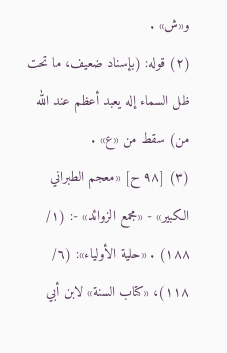و«ش» .
(٢) قوله: (بإسناد ضعيف، ما تحت ظل السماء إله يعبد أعظم عند الله من) سقط من «ع» .
(٣) [٩٨ ح] «معجم الطبراني الكبير» - «مجمع الزوائد» -: (١/ ١٨٨) . «حلية الأولياء»: (٦/ ١١٨)، «كتاب السنة» لابن أبي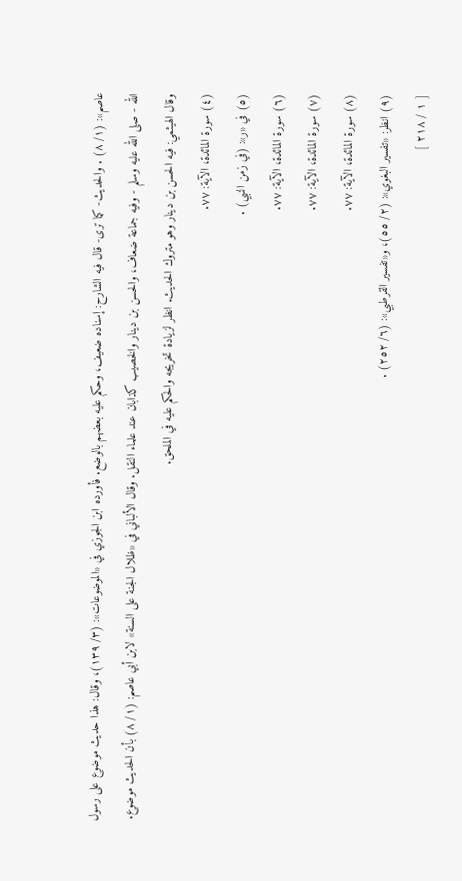عاصم»: (١/ ٨) . والحديث- كما ترى- قال فيه الشارح: إسناده ضعيف، وحكم عليه بعضهم بالوضع. فأورده ابن الجوزي في «الموضوعات»: (٣/ ١٣٩)، وقال: هذا حديث موضوع على رسول الله - صلى الله عليه وسلم - وفيه جماعة ضعاف، والحسن بن دينار والخصيب كذابان عند علماء النقل. وقال الألباني في «ظلال الجنة على السنة» لابن أبي عاصم: (١/ ٨) بأن الحديث موضوع. وقال الهيثمي: فيه الحسن بن دينار وهو متروك الحديث. انظر لزيادة تخريجه والحكم عليه في الملحق.
(٤) سورة المائدة، الآية: ٧٧.
(٥) في «ر»: (في زمن النبي) .
(٦) سورة المائدة، الآية: ٧٧.
(٧) سورة المائدة، الآية: ٧٧.
(٨) سورة المائدة، الآية: ٧٧.
(٩) انظر: «تفسير البغوي»: (٢/ ٥٥)، و«تفسير القرطبي»: (٦/ ٢٥٢) .
[ ١ / ٢١٨ ]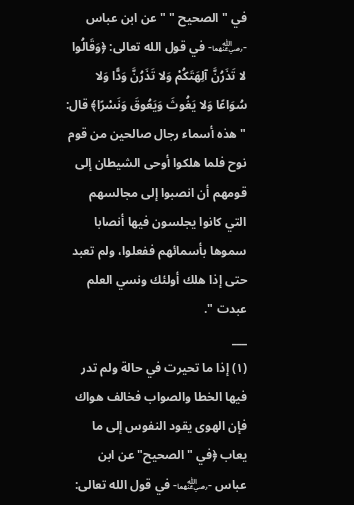في " الصحيح " " عن ابن عباس -﵄- في قول الله تعالى: ﴿وَقَالُوا لا تَذَرُنَّ آلِهَتَكُمْ وَلا تَذَرُنَّ وَدًّا وَلا سُوَاعًا وَلا يَغُوثَ وَيَعُوقَ وَنَسْرًا﴾ قال: " هذه أسماء رجال صالحين من قوم نوح فلما هلكوا أوحى الشيطان إلى قومهم أن انصبوا إلى مجالسهم التي كانوا يجلسون فيها أنصابا سموها بأسمائهم ففعلوا، ولم تعبد حتى إذا هلك أولئك ونسي العلم عبدت ".
___
(١) إذا ما تحيرت في حالة ولم تدر فيها الخطا والصواب فخالف هواك فإن الهوى يقود النفوس إلى ما يعاب ﴿في "الصحيح" عن ابن عباس -﵄- في قول الله تعالى: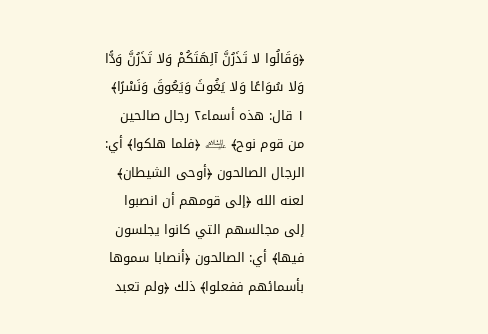﴿وَقَالُوا لا تَذَرُنَّ آلِهَتَكُمْ وَلا تَذَرُنَّ وَدًّا وَلا سُوَاعًا وَلا يَغُوثَ وَيَعُوقَ وَنَسْرًا﴾ ١ قال: هذه أسماء٢ رجال صالحين من قوم نوح﴾ ﵇ ﴿فلما هلكوا﴾ أي: الرجال الصالحون ﴿أوحى الشيطان﴾ لعنه الله ﴿إلى قومهم أن انصبوا إلى مجالسهم التي كانوا يجلسون فيها﴾ أي: الصالحون ﴿أنصابا سموها بأسمائهم ففعلوا﴾ ذلك ﴿ولم تعبد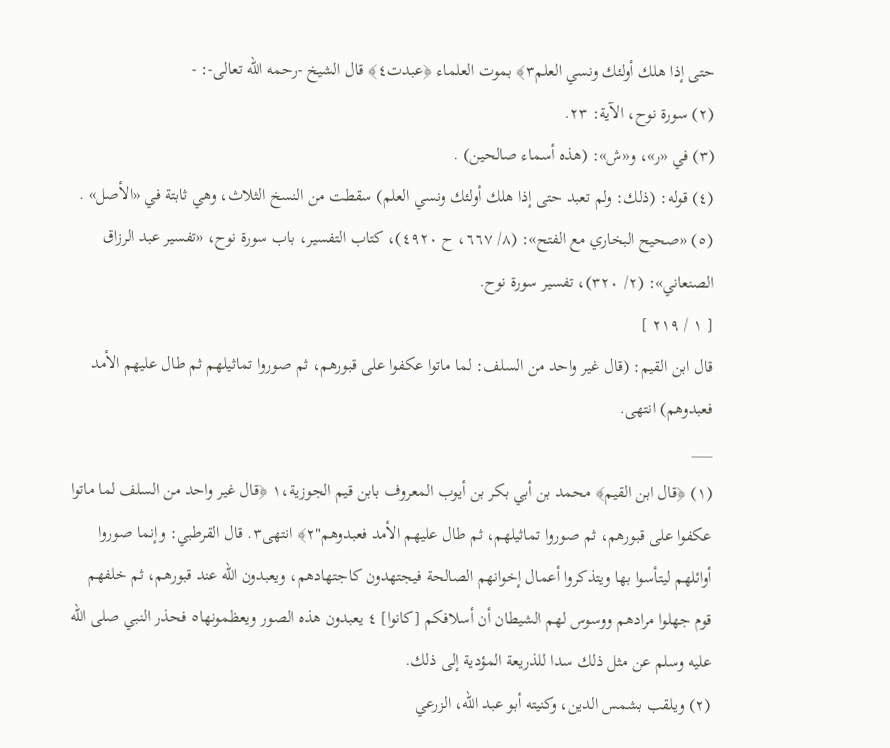حتى إذا هلك أولئك ونسي العلم٣﴾ بموت العلماء ﴿عبدت٤﴾ قال الشيخ -رحمه الله تعالى-: -
(٢) سورة نوح، الآية: ٢٣.
(٣) في «ر»، و«ش»: (هذه أسماء صالحين) .
(٤) قوله: (ذلك: ولم تعبد حتى إذا هلك أولئك ونسي العلم) سقطت من النسخ الثلاث، وهي ثابتة في «الأصل» .
(٥) «صحيح البخاري مع الفتح»: (٨/ ٦٦٧، ح ٤٩٢٠)، كتاب التفسير، باب سورة نوح، «تفسير عبد الرزاق الصنعاني»: (٢/ ٣٢٠)، تفسير سورة نوح.
[ ١ / ٢١٩ ]
قال ابن القيم: (قال غير واحد من السلف: لما ماتوا عكفوا على قبورهم، ثم صوروا تماثيلهم ثم طال عليهم الأمد فعبدوهم) انتهى.
___
(١) ﴿قال ابن القيم﴾ محمد بن أبي بكر بن أيوب المعروف بابن قيم الجوزية،١ ﴿قال غير واحد من السلف لما ماتوا عكفوا على قبورهم، ثم صوروا تماثيلهم، ثم طال عليهم الأمد فعبدوهم"٢﴾ انتهى٣. قال القرطبي: وإنما صوروا أوائلهم ليتأسوا بها ويتذكروا أعمال إخوانهم الصالحة فيجتهدون كاجتهادهم، ويعبدون الله عند قبورهم، ثم خلفهم قوم جهلوا مرادهم ووسوس لهم الشيطان أن أسلافكم [كانوا] ٤ يعبدون هذه الصور ويعظمونها٥ فحذر النبي صلى الله عليه وسلم عن مثل ذلك سدا للذريعة المؤدية إلى ذلك.
(٢) ويلقب بشمس الدين، وكنيته أبو عبد الله، الزرعي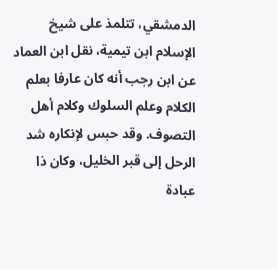الدمشقي، تتلمذ على شيخ الإسلام ابن تيمية، نقل ابن العماد عن ابن رجب أنه كان عارفا بعلم الكلام وعلم السلوك وكلام أهل التصوف. وقد حبس لإنكاره شد الرحل إلى قبر الخليل، وكان ذا عبادة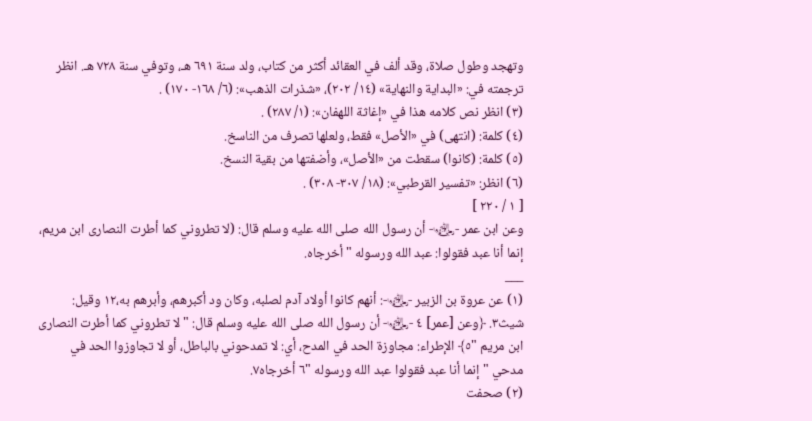وتهجد وطول صلاة، وقد ألف في العقائد أكثر من كتاب، ولد سنة ٦٩١ هـ، وتوفي سنة ٧٢٨ هـ. انظر ترجمته في: «البداية والنهاية» (١٤/ ٢٠٢)، «شذرات الذهب»: (٦/ ١٦٨- ١٧٠) .
(٣) انظر نص كلامه هذا في «إغاثة اللهفان»: (١/ ٢٨٧) .
(٤) كلمة: (انتهى) في «الأصل» فقط، ولعلها تصرف من الناسخ.
(٥) كلمة: (كانوا) سقطت من «الأصل»، وأضفتها من بقية النسخ.
(٦) انظر: «تفسير القرطبي»: (١٨/ ٣٠٧- ٣٠٨) .
[ ١ / ٢٢٠ ]
وعن ابن عمر -﵄- أن رسول الله صلى الله عليه وسلم قال: (لا تطروني كما أطرت النصارى ابن مريم، إنما أنا عبد فقولوا: عبد الله ورسوله " أخرجاه.
___
(١) عن عروة بن الزبير -﵄-: أنهم كانوا أولاد آدم لصلبه، وكان ود أكبرهم، وأبرهم به،١٢ وقيل: شيث٣. ﴿وعن [عمر] ٤ -﵄- أن رسول الله صلى الله عليه وسلم قال: " لا تطروني كما أطرت النصارى ابن مريم "٥﴾ الإطراء: مجاوزة الحد في المدح، أي: لا تمدحوني بالباطل، أو لا تجاوزوا الحد في مدحي " إنما أنا عبد فقولوا عبد الله ورسوله "٦ أخرجاه٧.
(٢) صحفت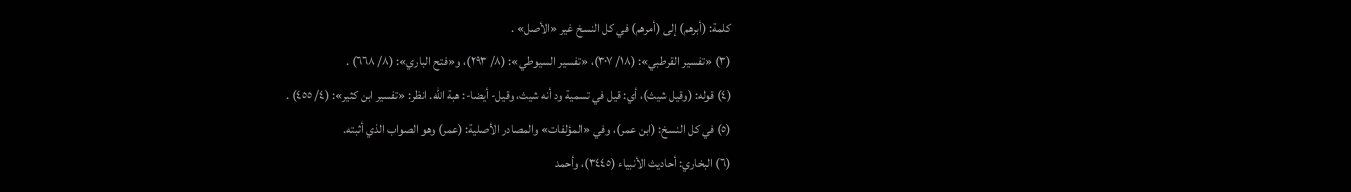كلمة: (أبرهم) إلى (أمرهم) في كل النسخ غير «الأصل» .
(٣) «تفسير القرطبي»: (١٨/ ٣٠٧)، «تفسير السيوطي»: (٨/ ٢٩٣)، و«فتح الباري»: (٨/ ٦٦٨) .
(٤) قوله: (وقيل شيث)، أي: قيل في تسمية ود أنه شيث، وقيل- أيضا-: هبة الله. انظر: «تفسير ابن كثير»: (٤/ ٤٥٥) .
(٥) في كل النسخ: (ابن عمر)، وفي «المؤلفات» والمصادر الأصلية: (عمر) وهو الصواب الذي أثبته.
(٦) البخاري: أحاديث الأنبياء (٣٤٤٥)، وأحمد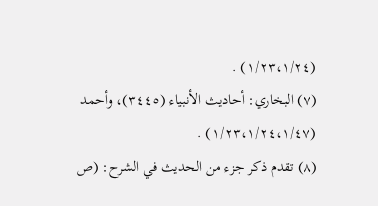(١/٢٣،١/٢٤) .
(٧) البخاري: أحاديث الأنبياء (٣٤٤٥)، وأحمد (١/٢٣،١/٢٤،١/٤٧) .
(٨) تقدم ذكر جزء من الحديث في الشرح: (ص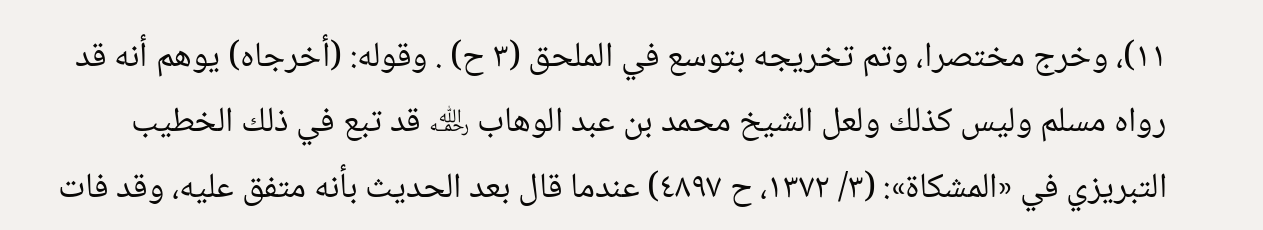١١)، وخرج مختصرا، وتم تخريجه بتوسع في الملحق (٣ ح) . وقوله: (أخرجاه) يوهم أنه قد رواه مسلم وليس كذلك ولعل الشيخ محمد بن عبد الوهاب ﵀ قد تبع في ذلك الخطيب التبريزي في «المشكاة»: (٣/ ١٣٧٢، ح ٤٨٩٧) عندما قال بعد الحديث بأنه متفق عليه، وقد فات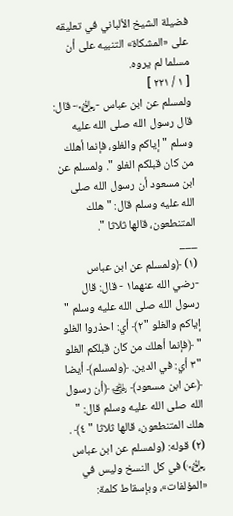فضيلة الشيخ الألباني في تعليقه على «المشكاة» التنبيه على أن مسلما لم يروه.
[ ١ / ٢٢١ ]
ولمسلم عن ابن عباس -﵄- قال: قال رسول الله صلى الله عليه وسلم " إياكم والغلو، فإنما أهلك من كان قبلكم الغلو ". ولمسلم عن ابن مسعود أن رسول الله صلى الله عليه وسلم قال: " هلك المتنطعون، قالها ثلاثا ".
___
(١) ﴿ولمسلم عن ابن عباس -رضي الله عنهما١ - قال: قال رسول الله صلى الله عليه وسلم " إياكم والغلو "٢﴾ أي: احذروا الغلو " ﴿فإنما أهلك من كان قبلكم الغلو "٣ أي: في الدين. ﴿ولمسلم﴾ أيضا ﴿عن ابن مسعود﴾ ﵁ ﴿أن رسول الله صلى الله عليه وسلم قال: " هلك المتنطعون، قالها ثلاثا " ٤﴾ .
(٢) قوله: (ولمسلم عن ابن عباس ﵄) في كل النسخ وليس في «المؤلفات»، وبإسقاط كلمة: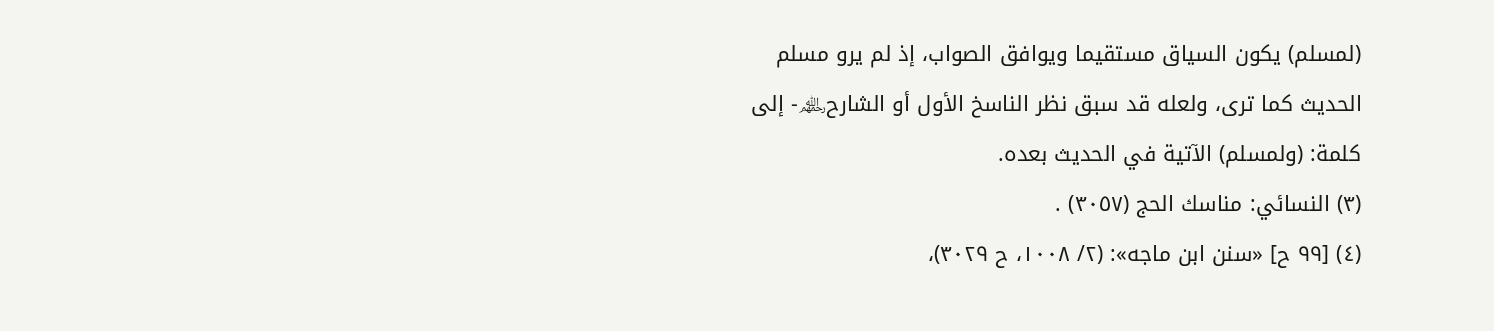(لمسلم) يكون السياق مستقيما ويوافق الصواب، إذ لم يرو مسلم الحديث كما ترى، ولعله قد سبق نظر الناسخ الأول أو الشارح﵏- إلى كلمة: (ولمسلم) الآتية في الحديث بعده.
(٣) النسائي: مناسك الحج (٣٠٥٧) .
(٤) [٩٩ ح] «سنن ابن ماجه»: (٢/ ١٠٠٨، ح ٣٠٢٩)،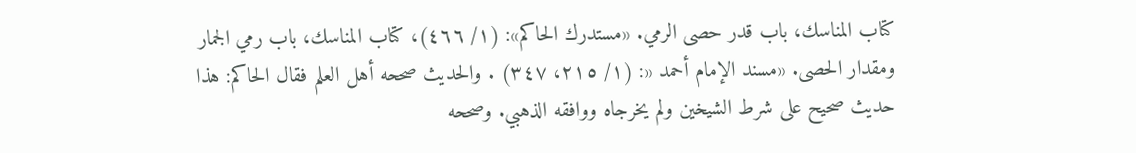كتاب المناسك، باب قدر حصى الرمي. «مستدرك الحاكم»: (١/ ٤٦٦)، كتاب المناسك، باب رمي الجمار ومقدار الحصى. «مسند الإمام أحمد «: (١/ ٢١٥، ٣٤٧) . والحديث صححه أهل العلم فقال الحاكم: هذا حديث صحيح على شرط الشيخين ولم يخرجاه ووافقه الذهبي. وصححه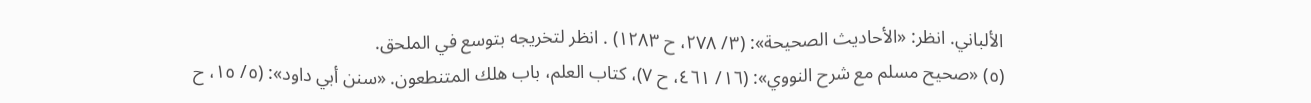الألباني. انظر: «الأحاديث الصحيحة»: (٣/ ٢٧٨، ح ١٢٨٣) . انظر لتخريجه بتوسع في الملحق.
(٥) «صحيح مسلم مع شرح النووي»: (١٦/ ٤٦١، ح ٧)، كتاب العلم، باب هلك المتنطعون. «سنن أبي داود»: (٥/ ١٥، ح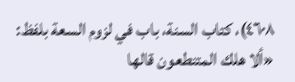٤٦٠٨)، كتاب السنة، باب في لزوم السعة بلفظ: «ألا هلك المتنطعون قالها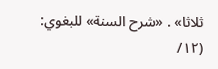ثلاثا» . «شرح السنة» للبغوي: (١٢/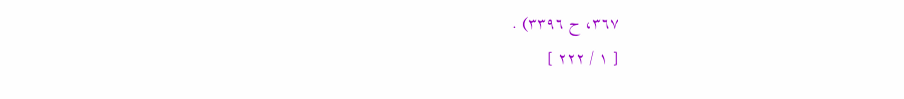٣٦٧، ح ٣٣٩٦) .
[ ١ / ٢٢٢ ]